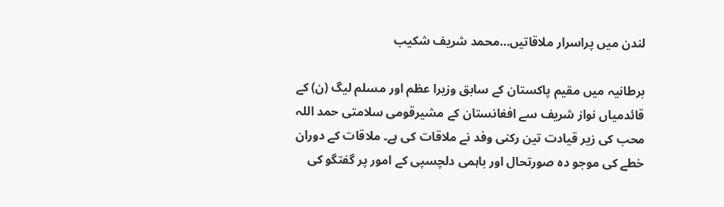لندن میں پراسرار ملاقاتیں…محمد شریف شکیب

برطانیہ میں مقیم پاکستان کے سابق وزیرا عظم اور مسلم لیگ (ن) کے قائدمیاں نواز شریف سے افغانستان کے مشیرقومی سلامتی حمد اللہ محب کی زیر قیادت تین رکنی وفد نے ملاقات کی ہے۔ ملاقات کے دوران خطے کی موجو دہ صورتحال اور باہمی دلچسپی کے امور پر گفتگو کی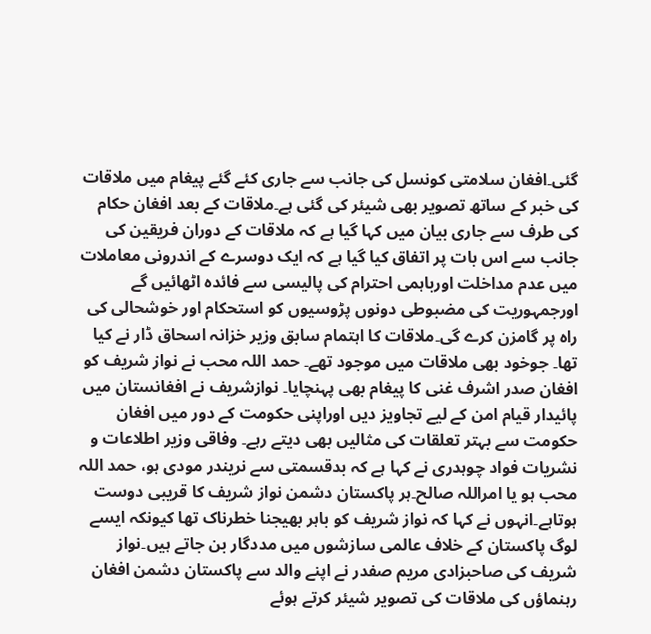گئی۔افغان سلامتی کونسل کی جانب سے جاری کئے گئے پیغام میں ملاقات کی خبر کے ساتھ تصویر بھی شیئر کی گئی ہے۔ملاقات کے بعد افغان حکام کی طرف سے جاری بیان میں کہا گیا ہے کہ ملاقات کے دوران فریقین کی جانب سے اس بات پر اتفاق کیا گیا ہے کہ ایک دوسرے کے اندرونی معاملات میں عدم مداخلت اورباہمی احترام کی پالیسی سے فائدہ اٹھائیں گے اورجمہوریت کی مضبوطی دونوں پڑوسیوں کو استحکام اور خوشحالی کی راہ پر گامزن کرے گی۔ملاقات کا اہتمام سابق وزیر خزانہ اسحاق ڈار نے کیا تھا۔ جوخود بھی ملاقات میں موجود تھے۔ حمد اللہ محب نے نواز شریف کو افغان صدر اشرف غنی کا پیغام بھی پہنچایا۔ نوازشریف نے افغانستان میں پائیدار قیام امن کے لیے تجاویز دیں اوراپنی حکومت کے دور میں افغان حکومت سے بہتر تعلقات کی مثالیں بھی دیتے رہے۔ وفاقی وزیر اطلاعات و نشریات فواد چوہدری نے کہا ہے کہ بدقسمتی سے نریندر مودی ہو، حمد اللہ محب ہو یا امراللہ صالح۔ہر پاکستان دشمن نواز شریف کا قریبی دوست ہوتاہے۔انہوں نے کہا کہ نواز شریف کو باہر بھیجنا خطرناک تھا کیونکہ ایسے لوگ پاکستان کے خلاف عالمی سازشوں میں مددگار بن جاتے ہیں۔نواز شریف کی صاحبزادی مریم صفدر نے اپنے والد سے پاکستان دشمن افغان رہنماؤں کی ملاقات کی تصویر شیئر کرتے ہوئے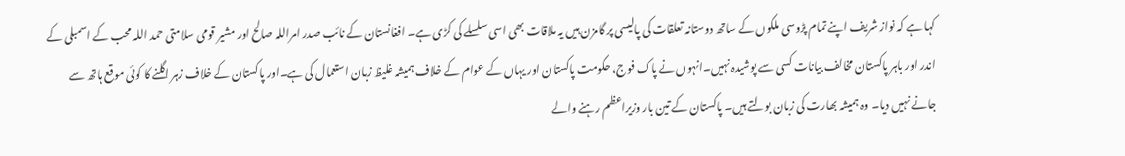کہا ہے کہ نواز شریف اپنے تمام پڑوسی ملکوں کے ساتھ دوستانہ تعلقات کی پالیسی پر گامزن ہیں یہ ملاقات بھی اسی سلسلے کی کڑی ہے۔ افغانستان کے نائب صدر امراللہ صالح اور مشیر قومی سلامتی حمد اللہ محب کے اسمبلی کے اندر اور باہر پاکستان مخالف بیانات کسی سے پوشیدہ نہیں۔انہوں نے پاک فوج، حکومت پاکستان اور یہاں کے عوام کے خلاف ہمیشہ غلیظ زبان استعمال کی ہے۔اور پاکستان کے خلاف زہر اگلنے کا کوئی موقع ہاتھ سے جانے نہیں دیا۔ وہ ہمیشہ بھارت کی زبان بولتے ہیں۔ پاکستان کے تین بار وزیراعظم رہنے والے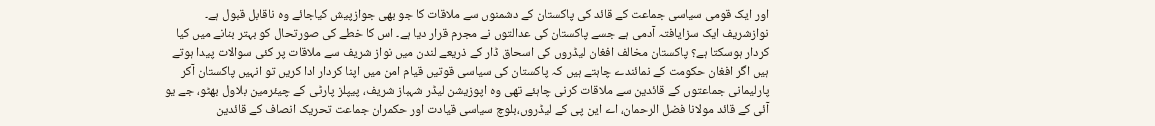اور ایک قومی سیاسی جماعت کے قائد کی پاکستان کے دشمنوں سے ملاقات کا جو بھی جوازپیش کیاجائے وہ ناقابل قبول ہے۔ نوازشریف ایک سزایافتہ آدمی ہے جسے پاکستان کی عدالتوں نے مجرم قرار دیا ہے۔ اس کا خطے کی صورتحال کو بہتر بنانے میں کیا کردار ہوسکتا ہے؟ پاکستان مخالف افغان لیڈروں کی اسحاق ڈار کے ذریعے لندن میں نواز شریف سے ملاقات پر کئی سوالات پیدا ہوتے ہیں اگر افغان حکومت کے نمائندے چاہتے ہیں کہ پاکستان کی سیاسی قوتیں قیام امن میں اپنا کردار ادا کریں تو انہیں پاکستان آکر پارلیمانی جماعتوں کے قائدین سے ملاقات کرنی چاہئے تھی وہ اپوزیشن لیڈر شہباز شریف، پیپلز پارٹی کے چیئرمین بلاول بھٹو، جے یو آئی کے قائد مولانا فضل الرحمان، اے این پی کے لیڈروں،بلوچ سیاسی قیادت اور حکمران جماعت تحریک انصاف کے قائدین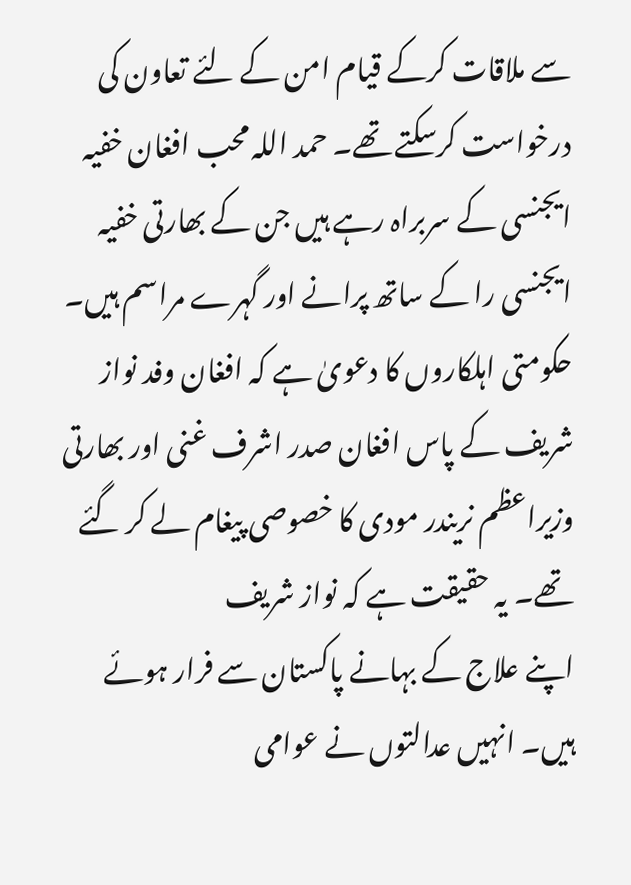سے ملاقات کرکے قیام امن کے لئے تعاون کی درخواست کرسکتے تھے۔ حمد اللہ محب افغان خفیہ ایجنسی کے سربراہ رہے ہیں جن کے بھارتی خفیہ ایجنسی را کے ساتھ پرانے اور گہرے مراسم ہیں۔ حکومتی اہلکاروں کا دعویٰ ہے کہ افغان وفد نواز شریف کے پاس افغان صدر اشرف غنی اور بھارتی وزیراعظم نریندر مودی کا خصوصی پیغام لے کر گئے تھے۔ یہ حقیقت ہے کہ نواز شریف
اپنے علاج کے بہانے پاکستان سے فرار ہوئے ہیں۔ انہیں عدالتوں نے عوامی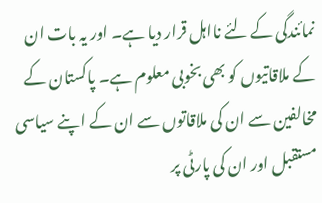نمائندگی کے لئے نااہل قرار دیا ہے۔ اور یہ بات ان کے ملاقاتیوں کو بھی بخوبی معلوم ہے۔ پاکستان کے مخالفین سے ان کی ملاقاتوں سے ان کے اپنے سیاسی مستقبل اور ان کی پارٹی پر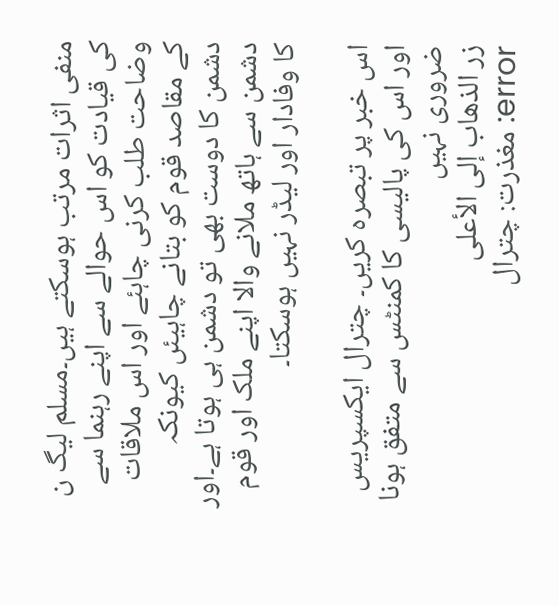منفی اثرات مرتب ہوسکتے ہیں۔مسلم لیگ ن کی قیادت کو اس حوالے سے اپنے رہنما سے وضاحت طلب کرنی چاہئے اور اس ملاقات کے مقاصد قوم کو بتانے چاہیئں کیونکہ دشمن کا دوست بھی تو دشمن ہی ہوتا ہے۔اور دشمن سے ہاتھ ملانے والا اپنے ملک اور قوم کا وفادار اور لیڈر نہیں ہوسکتا۔

اس خبر پر تبصرہ کریں۔ چترال ایکسپریس اور اس کی پالیسی کا کمنٹس سے متفق ہونا ضروری نہیں
زر الذهاب إلى الأعلى
error: مغذرت: چترال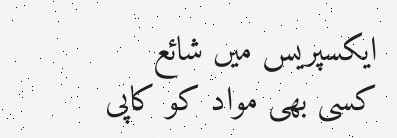ایکسپریس میں شائع کسی بھی مواد کو کاپی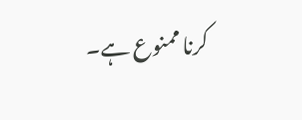کرنا ممنوع ہے۔